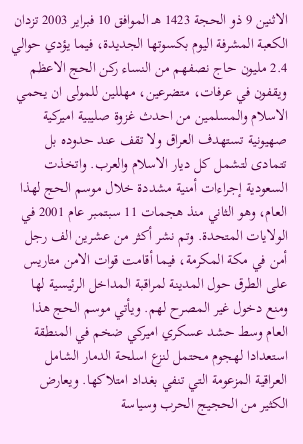الاثنين 9 ذو الحجة 1423 هـ الموافق 10 فبراير 2003 تزدان الكعبة المشرفة اليوم بكسوتها الجديدة، فيما يؤدي حوالي 2.4 مليون حاج نصفهم من النساء ركن الحج الاعظم ويقفون في عرفات، متضرعين، مهللين للمولى ان يحمي الاسلام والمسلمين من احدث غزوة صليبية اميركية صهيونية تستهدف العراق ولا تقف عند حدوده بل تتمادى لتشمل كل ديار الاسلام والعرب. واتخذت السعودية إجراءات أمنية مشددة خلال موسم الحج لهذا العام، وهو الثاني منذ هجمات 11 سبتمبر عام 2001 في الولايات المتحدة. وتم نشر أكثر من عشرين الف رجل أمن في مكة المكرمة، فيما أقامت قوات الامن متاريس على الطرق حول المدينة لمراقبة المداخل الرئيسية لها ومنع دخول غير المصرح لهم. ويأتي موسم الحج هذا العام وسط حشد عسكري اميركي ضخم في المنطقة استعدادا لهجوم محتمل لنزع اسلحة الدمار الشامل العراقية المزعومة التي تنفي بغداد امتلاكها. ويعارض الكثير من الحجيج الحرب وسياسة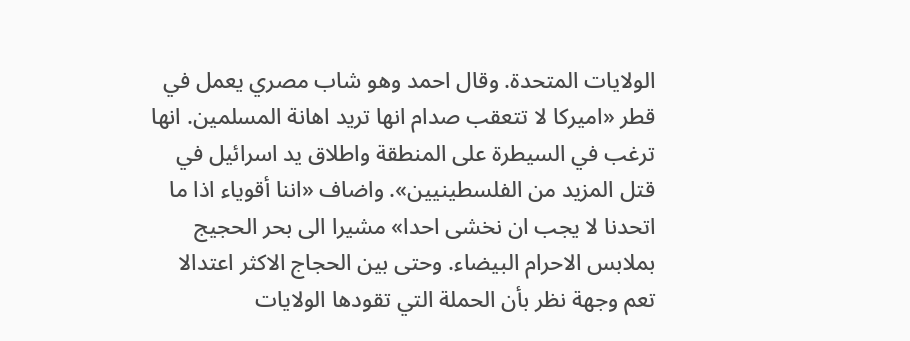الولايات المتحدة. وقال احمد وهو شاب مصري يعمل في قطر «اميركا لا تتعقب صدام انها تريد اهانة المسلمين. انها ترغب في السيطرة على المنطقة واطلاق يد اسرائيل في قتل المزيد من الفلسطينيين». واضاف «اننا أقوياء اذا ما اتحدنا لا يجب ان نخشى احدا» مشيرا الى بحر الحجيج بملابس الاحرام البيضاء. وحتى بين الحجاج الاكثر اعتدالا تعم وجهة نظر بأن الحملة التي تقودها الولايات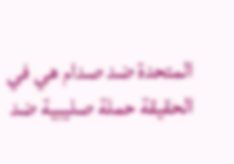المتحدة ضد صدام هي في الحقيقة حملة صليبية ضد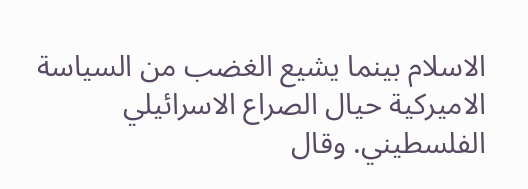الاسلام بينما يشيع الغضب من السياسة الاميركية حيال الصراع الاسرائيلي الفلسطيني. وقال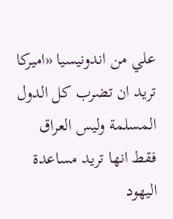علي من اندونيسيا «اميركا تريد ان تضرب كل الدول المسلمة وليس العراق فقط انها تريد مساعدة اليهود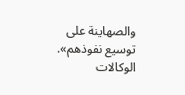والصهاينة على توسيع نفوذهم». الوكالات